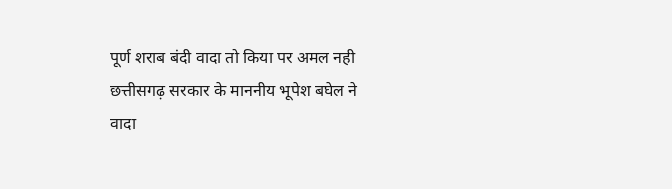पूर्ण शराब बंदी वादा तो किया पर अमल नही
छत्तीसगढ़ सरकार के माननीय भूपेश बघेल ने वादा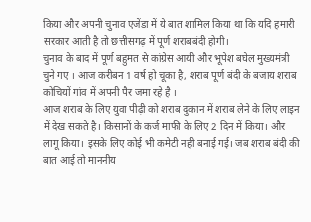किया और अपनी चुनाव एजेंडा में ये बात शामिल किया था कि यदि हमारी सरकार आती है तो छत्तीसगढ़ में पूर्ण शराबबंदी होगी।
चुनाव के बाद में पूर्ण बहुमत से कांग्रेस आयी और भूपेश बघेल मुख्यमंत्री चुने गए । आज करीबन 1 वर्ष हो चूका है, शराब पूर्ण बंदी के बजाय शराब कोचियों गांव में अपनी पैर जमा रहे है ।
आज शराब के लिए युवा पीढ़ी को शराब दुकान में शराब लेने के लिए लाइन में देख सकते है। किसानों के कर्ज माफी के लिए 2 दिन में किया। और लागू किया। इसके लिए कोई भी कमेटी नही बनाई गई। जब शराब बंदी की बात आई तो माननीय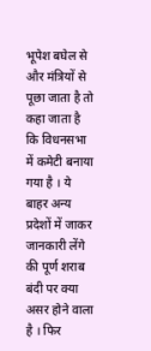भूपेश बघेल से और मंत्रियों से पूछा जाता है तो कहा जाता है कि विधनसभा में कमेटी बनाया गया है । ये बाहर अन्य प्रदेशों में जाकर जानकारी लेंगे की पूर्ण शराब बंदी पर क्या असर होने वाला है । फिर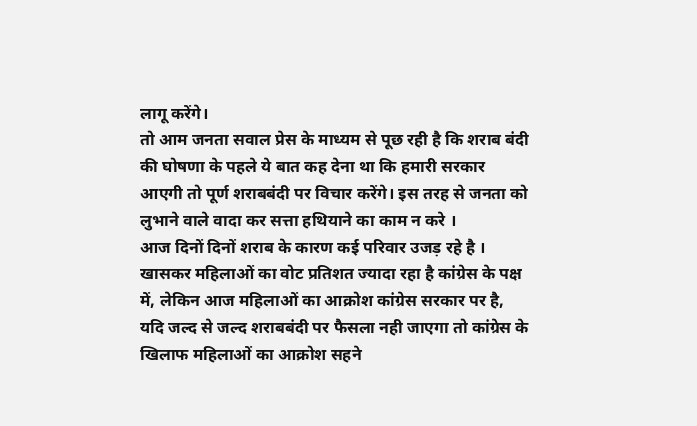लागू करेंगे।
तो आम जनता सवाल प्रेस के माध्यम से पूछ रही है कि शराब बंदी की घोषणा के पहले ये बात कह देना था कि हमारी सरकार आएगी तो पूर्ण शराबबंदी पर विचार करेंगे। इस तरह से जनता को लुभाने वाले वादा कर सत्ता हथियाने का काम न करे ।
आज दिनों दिनों शराब के कारण कई परिवार उजड़ रहे है । खासकर महिलाओं का वोट प्रतिशत ज्यादा रहा है कांग्रेस के पक्ष में, लेकिन आज महिलाओं का आक्रोश कांग्रेस सरकार पर है, यदि जल्द से जल्द शराबबंदी पर फैसला नही जाएगा तो कांग्रेस के खिलाफ महिलाओं का आक्रोश सहने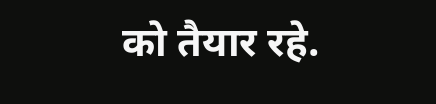को तैयार रहे.